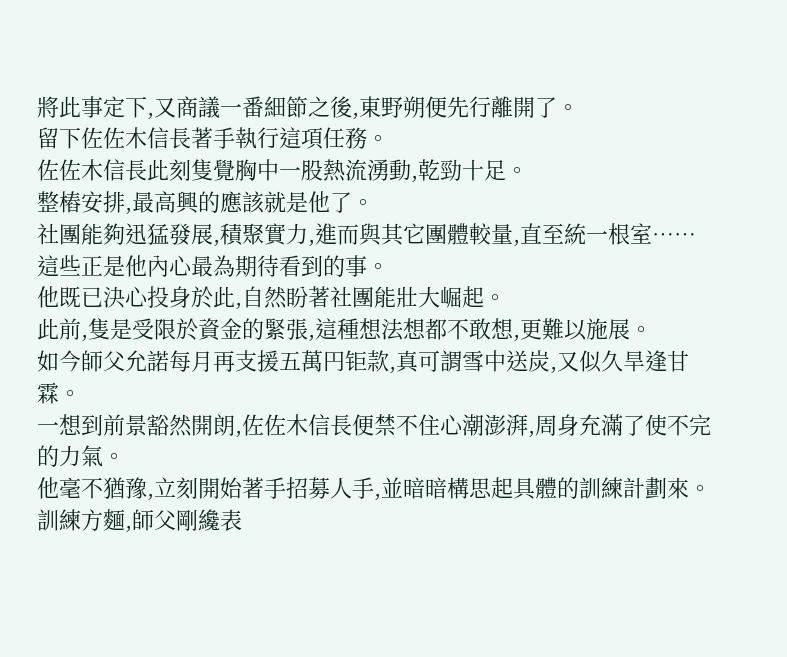將此事定下,又商議一番細節之後,東野朔便先行離開了。
留下佐佐木信長著手執行這項任務。
佐佐木信長此刻隻覺胸中一股熱流湧動,乾勁十足。
整樁安排,最高興的應該就是他了。
社團能夠迅猛發展,積聚實力,進而與其它團體較量,直至統一根室……這些正是他內心最為期待看到的事。
他既已決心投身於此,自然盼著社團能壯大崛起。
此前,隻是受限於資金的緊張,這種想法想都不敢想,更難以施展。
如今師父允諾每月再支援五萬円钜款,真可謂雪中送炭,又似久旱逢甘霖。
一想到前景豁然開朗,佐佐木信長便禁不住心潮澎湃,周身充滿了使不完的力氣。
他毫不猶豫,立刻開始著手招募人手,並暗暗構思起具體的訓練計劃來。
訓練方麵,師父剛纔表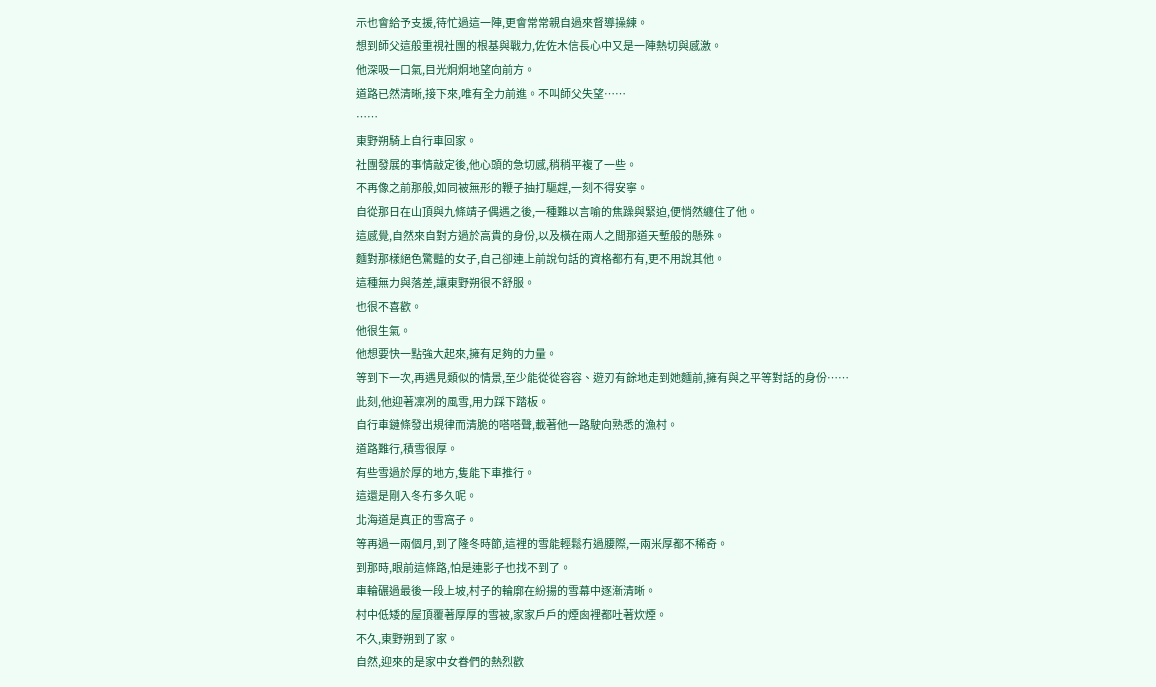示也會給予支援,待忙過這一陣,更會常常親自過來督導操練。
想到師父這般重視社團的根基與戰力,佐佐木信長心中又是一陣熱切與感激。
他深吸一口氣,目光炯炯地望向前方。
道路已然清晰,接下來,唯有全力前進。不叫師父失望……
……
東野朔騎上自行車回家。
社團發展的事情敲定後,他心頭的急切感,稍稍平複了一些。
不再像之前那般,如同被無形的鞭子抽打驅趕,一刻不得安寧。
自從那日在山頂與九條靖子偶遇之後,一種難以言喻的焦躁與緊迫,便悄然纏住了他。
這感覺,自然來自對方過於高貴的身份,以及橫在兩人之間那道天塹般的懸殊。
麵對那樣絕色驚豔的女子,自己卻連上前說句話的資格都冇有,更不用說其他。
這種無力與落差,讓東野朔很不舒服。
也很不喜歡。
他很生氣。
他想要快一點強大起來,擁有足夠的力量。
等到下一次,再遇見類似的情景,至少能從從容容、遊刃有餘地走到她麵前,擁有與之平等對話的身份……
此刻,他迎著凜冽的風雪,用力踩下踏板。
自行車鏈條發出規律而清脆的嗒嗒聲,載著他一路駛向熟悉的漁村。
道路難行,積雪很厚。
有些雪過於厚的地方,隻能下車推行。
這還是剛入冬冇多久呢。
北海道是真正的雪窩子。
等再過一兩個月,到了隆冬時節,這裡的雪能輕鬆冇過腰際,一兩米厚都不稀奇。
到那時,眼前這條路,怕是連影子也找不到了。
車輪碾過最後一段上坡,村子的輪廓在紛揚的雪幕中逐漸清晰。
村中低矮的屋頂覆著厚厚的雪被,家家戶戶的煙囪裡都吐著炊煙。
不久,東野朔到了家。
自然,迎來的是家中女眷們的熱烈歡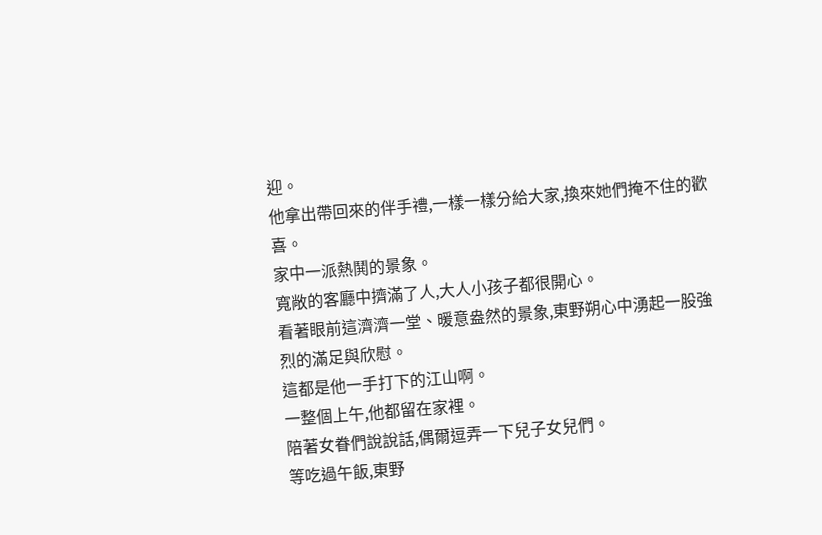迎。
他拿出帶回來的伴手禮,一樣一樣分給大家,換來她們掩不住的歡喜。
家中一派熱鬨的景象。
寬敞的客廳中擠滿了人,大人小孩子都很開心。
看著眼前這濟濟一堂、暖意盎然的景象,東野朔心中湧起一股強烈的滿足與欣慰。
這都是他一手打下的江山啊。
一整個上午,他都留在家裡。
陪著女眷們說說話,偶爾逗弄一下兒子女兒們。
等吃過午飯,東野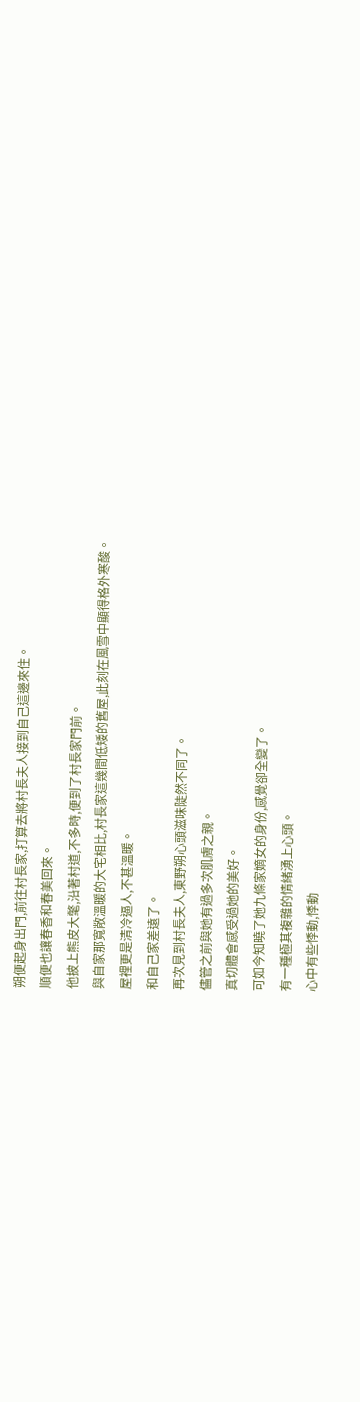朔便起身出門,前往村長家,打算去將村長夫人接到自己這邊來住。
順便也讓春香和春美回來。
他披上熊皮大氅,沿著村道,不多時,便到了村長家門前。
與自家那寬敞溫暖的大宅相比,村長家這幾間低矮的舊屋,此刻在風雪中顯得格外寒酸。
屋裡更是清冷逼人,不甚溫暖。
和自己家差遠了。
再次見到村長夫人,東野朔心頭滋味陡然不同了。
儘管之前與她有過多次肌膚之親。
真切體會感受過她的美好。
可如今知曉了她九條家嫡女的身份,感覺卻全變了。
有一種極其複雜的情緒湧上心頭。
心中有些悸動,悸動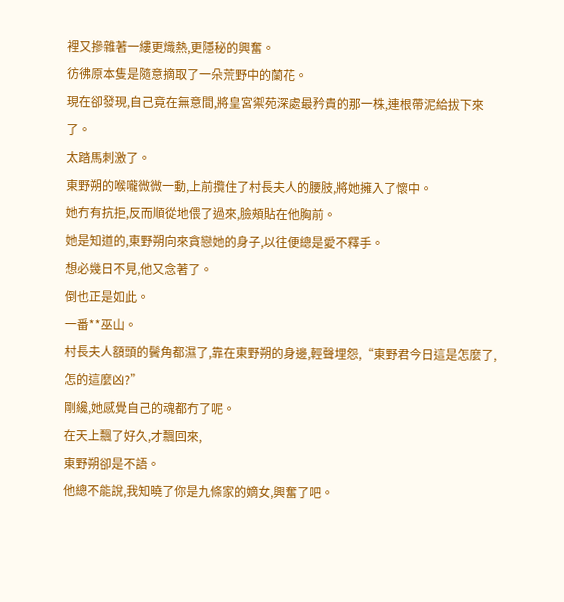裡又摻雜著一縷更熾熱,更隱秘的興奮。
彷彿原本隻是隨意摘取了一朵荒野中的蘭花。
現在卻發現,自己竟在無意間,將皇宮禦苑深處最矜貴的那一株,連根帶泥給拔下來了。
太踏馬刺激了。
東野朔的喉嚨微微一動,上前攬住了村長夫人的腰肢,將她擁入了懷中。
她冇有抗拒,反而順從地偎了過來,臉頰貼在他胸前。
她是知道的,東野朔向來貪戀她的身子,以往便總是愛不釋手。
想必幾日不見,他又念著了。
倒也正是如此。
一番**巫山。
村長夫人額頭的鬢角都濕了,靠在東野朔的身邊,輕聲埋怨,“東野君今日這是怎麼了,怎的這麼凶?”
剛纔,她感覺自己的魂都冇了呢。
在天上飄了好久,才飄回來,
東野朔卻是不語。
他總不能說,我知曉了你是九條家的嫡女,興奮了吧。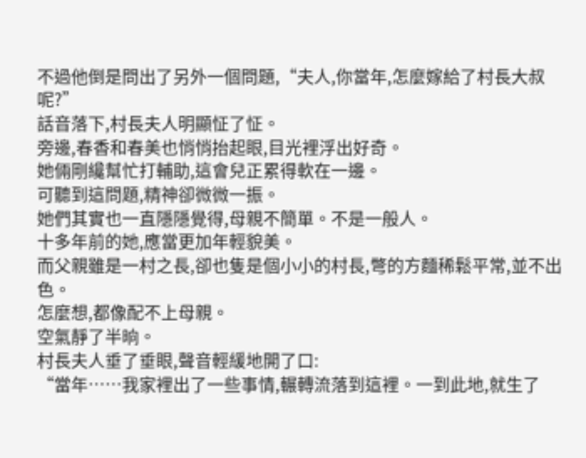不過他倒是問出了另外一個問題,“夫人,你當年,怎麼嫁給了村長大叔呢?”
話音落下,村長夫人明顯怔了怔。
旁邊,春香和春美也悄悄抬起眼,目光裡浮出好奇。
她倆剛纔幫忙打輔助,這會兒正累得軟在一邊。
可聽到這問題,精神卻微微一振。
她們其實也一直隱隱覺得,母親不簡單。不是一般人。
十多年前的她,應當更加年輕貌美。
而父親雖是一村之長,卻也隻是個小小的村長,彆的方麵稀鬆平常,並不出色。
怎麼想,都像配不上母親。
空氣靜了半晌。
村長夫人垂了垂眼,聲音輕緩地開了口:
“當年……我家裡出了一些事情,輾轉流落到這裡。一到此地,就生了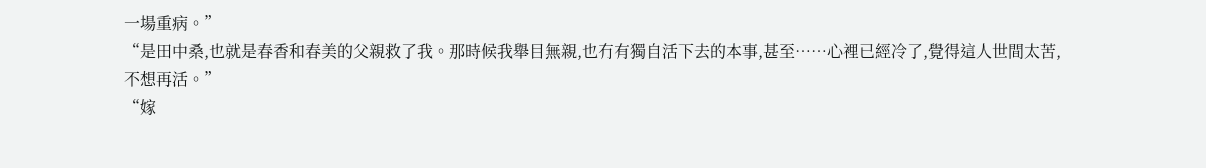一場重病。”
“是田中桑,也就是春香和春美的父親救了我。那時候我舉目無親,也冇有獨自活下去的本事,甚至……心裡已經冷了,覺得這人世間太苦,不想再活。”
“嫁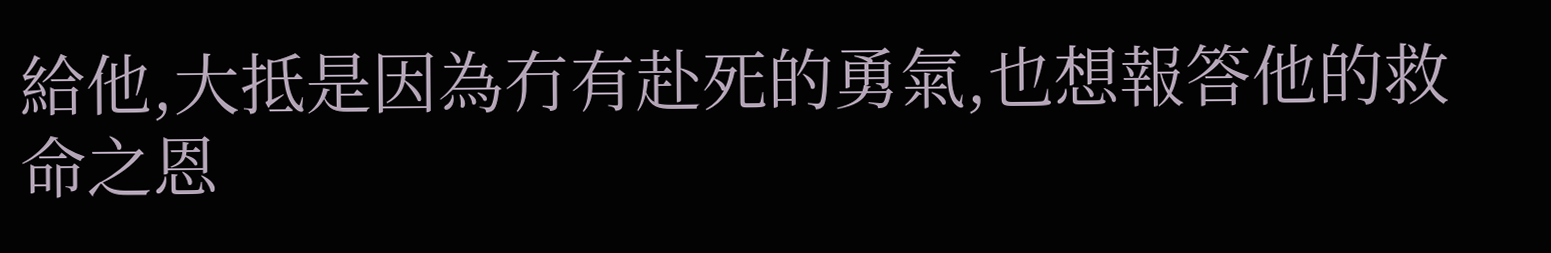給他,大抵是因為冇有赴死的勇氣,也想報答他的救命之恩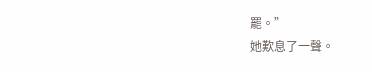罷。”
她歎息了一聲。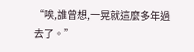“唉,誰曾想,一晃就這麼多年過去了。”